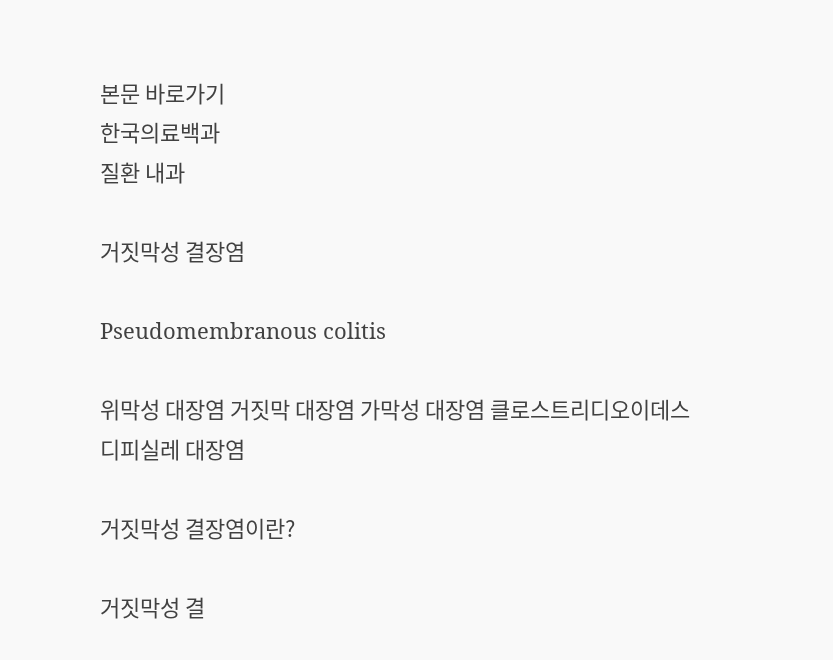본문 바로가기
한국의료백과
질환 내과

거짓막성 결장염

Pseudomembranous colitis

위막성 대장염 거짓막 대장염 가막성 대장염 클로스트리디오이데스 디피실레 대장염

거짓막성 결장염이란?

거짓막성 결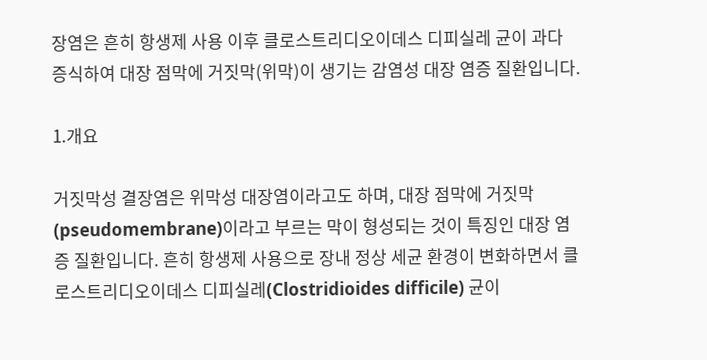장염은 흔히 항생제 사용 이후 클로스트리디오이데스 디피실레 균이 과다 증식하여 대장 점막에 거짓막(위막)이 생기는 감염성 대장 염증 질환입니다.

1.개요

거짓막성 결장염은 위막성 대장염이라고도 하며, 대장 점막에 거짓막(pseudomembrane)이라고 부르는 막이 형성되는 것이 특징인 대장 염증 질환입니다. 흔히 항생제 사용으로 장내 정상 세균 환경이 변화하면서 클로스트리디오이데스 디피실레(Clostridioides difficile) 균이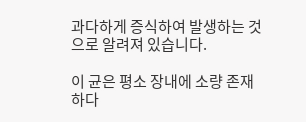과다하게 증식하여 발생하는 것으로 알려져 있습니다.

이 균은 평소 장내에 소량 존재하다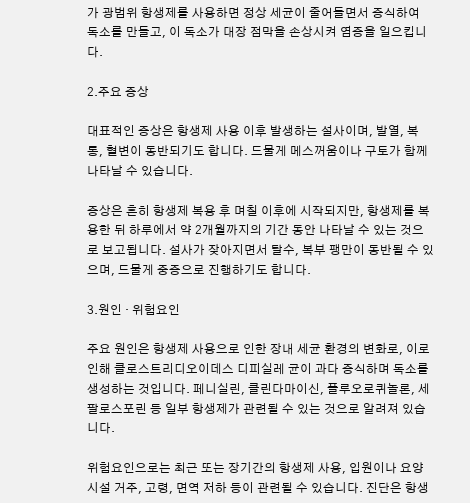가 광범위 항생제를 사용하면 정상 세균이 줄어들면서 증식하여 독소를 만들고, 이 독소가 대장 점막을 손상시켜 염증을 일으킵니다.

2.주요 증상

대표적인 증상은 항생제 사용 이후 발생하는 설사이며, 발열, 복통, 혈변이 동반되기도 합니다. 드물게 메스꺼움이나 구토가 함께 나타날 수 있습니다.

증상은 흔히 항생제 복용 후 며칠 이후에 시작되지만, 항생제를 복용한 뒤 하루에서 약 2개월까지의 기간 동안 나타날 수 있는 것으로 보고됩니다. 설사가 잦아지면서 탈수, 복부 팽만이 동반될 수 있으며, 드물게 중증으로 진행하기도 합니다.

3.원인 · 위험요인

주요 원인은 항생제 사용으로 인한 장내 세균 환경의 변화로, 이로 인해 클로스트리디오이데스 디피실레 균이 과다 증식하며 독소를 생성하는 것입니다. 페니실린, 클린다마이신, 플루오로퀴놀론, 세팔로스포린 등 일부 항생제가 관련될 수 있는 것으로 알려져 있습니다.

위험요인으로는 최근 또는 장기간의 항생제 사용, 입원이나 요양시설 거주, 고령, 면역 저하 등이 관련될 수 있습니다. 진단은 항생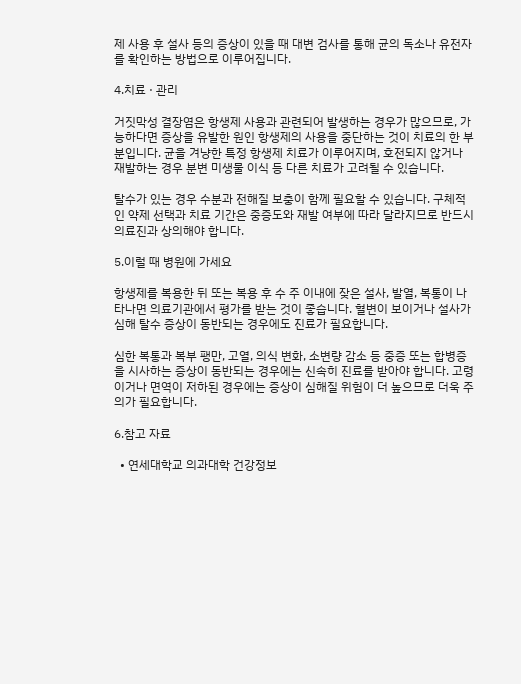제 사용 후 설사 등의 증상이 있을 때 대변 검사를 통해 균의 독소나 유전자를 확인하는 방법으로 이루어집니다.

4.치료 · 관리

거짓막성 결장염은 항생제 사용과 관련되어 발생하는 경우가 많으므로, 가능하다면 증상을 유발한 원인 항생제의 사용을 중단하는 것이 치료의 한 부분입니다. 균을 겨냥한 특정 항생제 치료가 이루어지며, 호전되지 않거나 재발하는 경우 분변 미생물 이식 등 다른 치료가 고려될 수 있습니다.

탈수가 있는 경우 수분과 전해질 보충이 함께 필요할 수 있습니다. 구체적인 약제 선택과 치료 기간은 중증도와 재발 여부에 따라 달라지므로 반드시 의료진과 상의해야 합니다.

5.이럴 때 병원에 가세요

항생제를 복용한 뒤 또는 복용 후 수 주 이내에 잦은 설사, 발열, 복통이 나타나면 의료기관에서 평가를 받는 것이 좋습니다. 혈변이 보이거나 설사가 심해 탈수 증상이 동반되는 경우에도 진료가 필요합니다.

심한 복통과 복부 팽만, 고열, 의식 변화, 소변량 감소 등 중증 또는 합병증을 시사하는 증상이 동반되는 경우에는 신속히 진료를 받아야 합니다. 고령이거나 면역이 저하된 경우에는 증상이 심해질 위험이 더 높으므로 더욱 주의가 필요합니다.

6.참고 자료

  • 연세대학교 의과대학 건강정보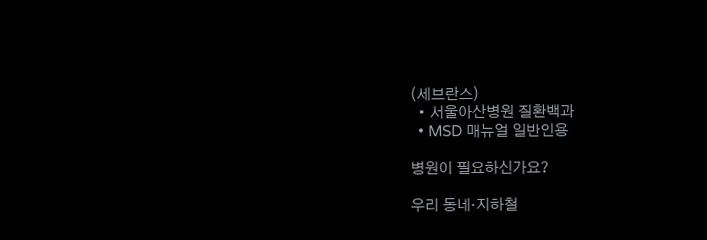(세브란스)
  • 서울아산병원 질환백과
  • MSD 매뉴얼 일반인용

병원이 필요하신가요?

우리 동네·지하철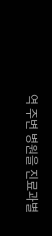역 주변 병원을 진료과별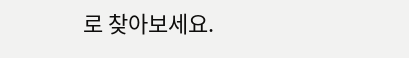로 찾아보세요.